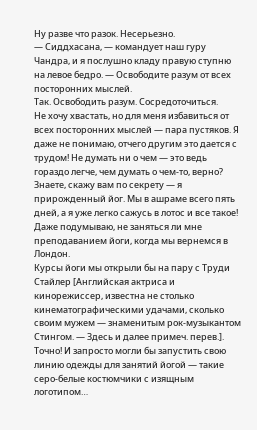Ну разве что разок. Несерьезно.
— Сиддхасана, — командует наш гуру Чандра, и я послушно кладу правую ступню на левое бедро. — Освободите разум от всех посторонних мыслей.
Так. Освободить разум. Сосредоточиться.
Не хочу хвастать, но для меня избавиться от всех посторонних мыслей — пара пустяков. Я даже не понимаю, отчего другим это дается с трудом! Не думать ни о чем — это ведь гораздо легче, чем думать о чем-то, верно?
Знаете, скажу вам по секрету — я прирожденный йог. Мы в ашраме всего пять дней, а я уже легко сажусь в лотос и все такое! Даже подумываю, не заняться ли мне преподаванием йоги, когда мы вернемся в Лондон.
Курсы йоги мы открыли бы на пару с Труди Стайлер [Английская актриса и кинорежиссер, известна не столько кинематографическими удачами, сколько своим мужем — знаменитым рок-музыкантом Стингом. — Здесь и далее примеч. перев.]. Точно! И запросто могли бы запустить свою линию одежды для занятий йогой — такие серо-белые костюмчики с изящным логотипом…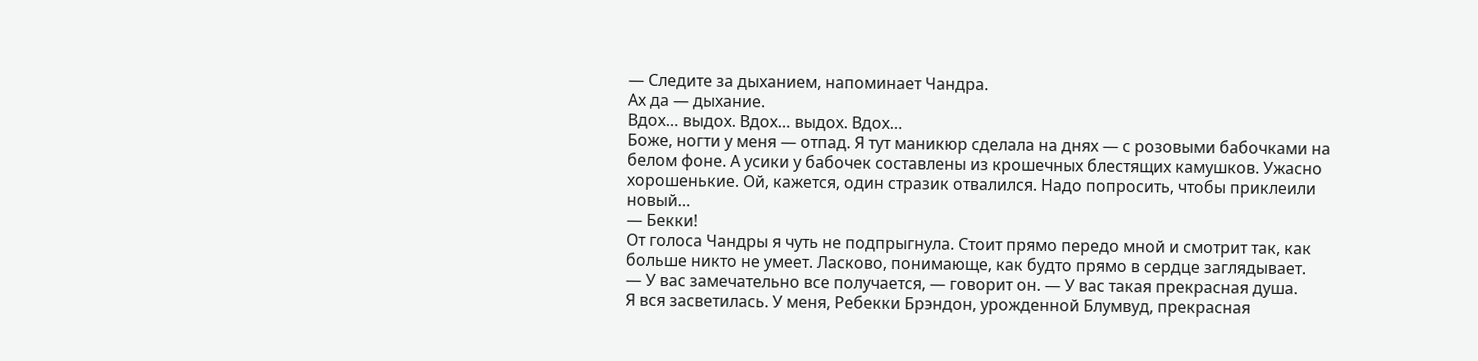— Следите за дыханием, напоминает Чандра.
Ах да — дыхание.
Вдох… выдох. Вдох… выдох. Вдох…
Боже, ногти у меня — отпад. Я тут маникюр сделала на днях — с розовыми бабочками на белом фоне. А усики у бабочек составлены из крошечных блестящих камушков. Ужасно хорошенькие. Ой, кажется, один стразик отвалился. Надо попросить, чтобы приклеили новый…
— Бекки!
От голоса Чандры я чуть не подпрыгнула. Стоит прямо передо мной и смотрит так, как больше никто не умеет. Ласково, понимающе, как будто прямо в сердце заглядывает.
— У вас замечательно все получается, — говорит он. — У вас такая прекрасная душа.
Я вся засветилась. У меня, Ребекки Брэндон, урожденной Блумвуд, прекрасная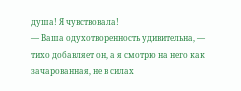душа! Я чувствовала!
— Ваша одухотворенность удивительна, — тихо добавляет он, а я смотрю на него как зачарованная, не в силах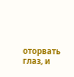оторвать глаз, и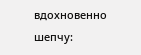вдохновенно шепчу: